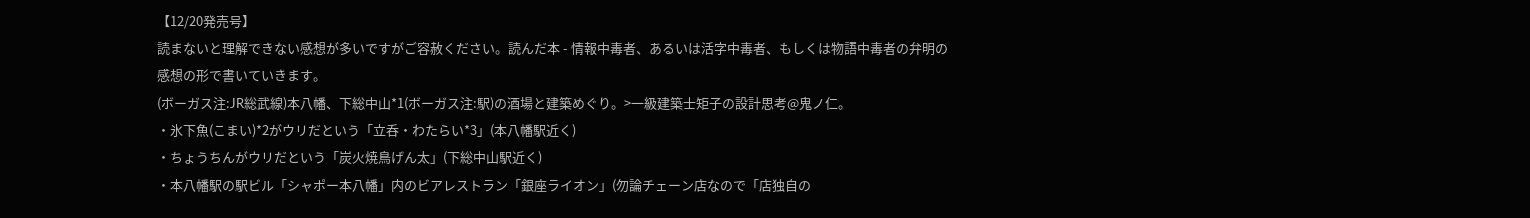【12/20発売号】
読まないと理解できない感想が多いですがご容赦ください。読んだ本 - 情報中毒者、あるいは活字中毒者、もしくは物語中毒者の弁明の感想の形で書いていきます。
(ボーガス注:JR総武線)本八幡、下総中山*1(ボーガス注:駅)の酒場と建築めぐり。>一級建築士矩子の設計思考@鬼ノ仁。
・氷下魚(こまい)*2がウリだという「立呑・わたらい*3」(本八幡駅近く)
・ちょうちんがウリだという「炭火焼鳥げん太」(下総中山駅近く)
・本八幡駅の駅ビル「シャポー本八幡」内のビアレストラン「銀座ライオン」(勿論チェーン店なので「店独自の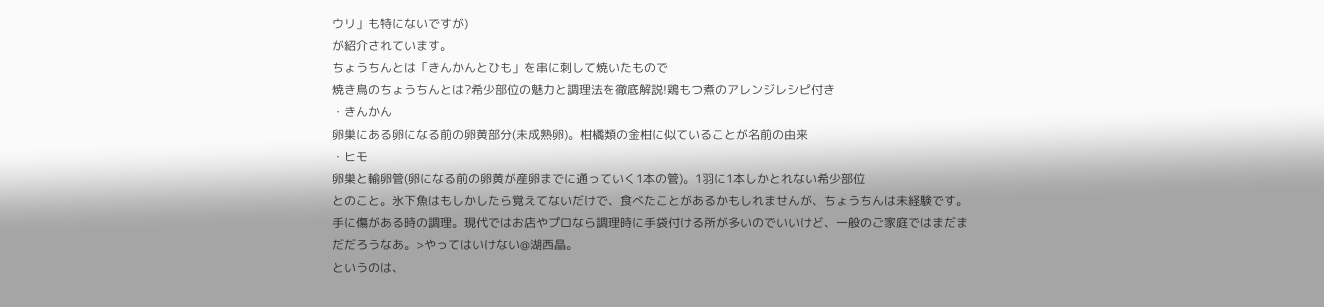ウリ」も特にないですが)
が紹介されています。
ちょうちんとは「きんかんとひも」を串に刺して焼いたもので
焼き鳥のちょうちんとは?希少部位の魅力と調理法を徹底解説!鶏もつ煮のアレンジレシピ付き
・きんかん
卵巣にある卵になる前の卵黄部分(未成熟卵)。柑橘類の金柑に似ていることが名前の由来
・ヒモ
卵巣と輸卵管(卵になる前の卵黄が産卵までに通っていく1本の管)。1羽に1本しかとれない希少部位
とのこと。氷下魚はもしかしたら覚えてないだけで、食べたことがあるかもしれませんが、ちょうちんは未経験です。
手に傷がある時の調理。現代ではお店やプロなら調理時に手袋付ける所が多いのでいいけど、一般のご家庭ではまだまだだろうなあ。>やってはいけない@湖西晶。
というのは、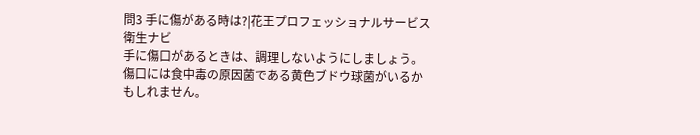問3 手に傷がある時は?|花王プロフェッショナルサービス 衛生ナビ
手に傷口があるときは、調理しないようにしましょう。
傷口には食中毒の原因菌である黄色ブドウ球菌がいるかもしれません。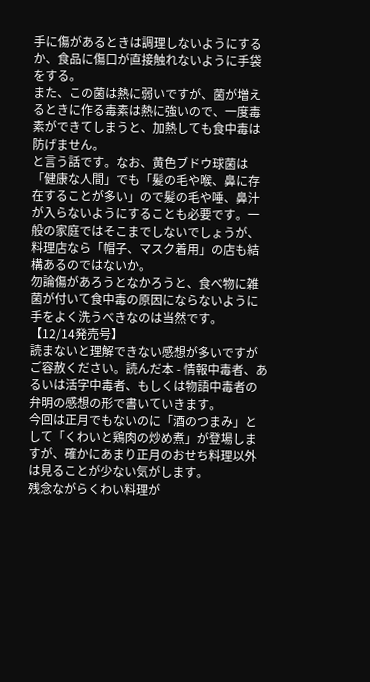手に傷があるときは調理しないようにするか、食品に傷口が直接触れないように手袋をする。
また、この菌は熱に弱いですが、菌が増えるときに作る毒素は熱に強いので、一度毒素ができてしまうと、加熱しても食中毒は防げません。
と言う話です。なお、黄色ブドウ球菌は「健康な人間」でも「髪の毛や喉、鼻に存在することが多い」ので髪の毛や唾、鼻汁が入らないようにすることも必要です。一般の家庭ではそこまでしないでしょうが、料理店なら「帽子、マスク着用」の店も結構あるのではないか。
勿論傷があろうとなかろうと、食べ物に雑菌が付いて食中毒の原因にならないように手をよく洗うべきなのは当然です。
【12/14発売号】
読まないと理解できない感想が多いですがご容赦ください。読んだ本 - 情報中毒者、あるいは活字中毒者、もしくは物語中毒者の弁明の感想の形で書いていきます。
今回は正月でもないのに「酒のつまみ」として「くわいと鶏肉の炒め煮」が登場しますが、確かにあまり正月のおせち料理以外は見ることが少ない気がします。
残念ながらくわい料理が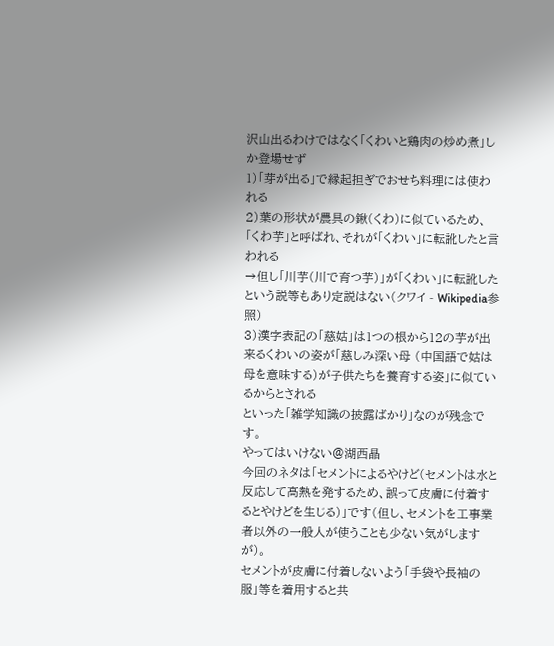沢山出るわけではなく「くわいと鶏肉の炒め煮」しか登場せず
1)「芽が出る」で縁起担ぎでおせち料理には使われる
2)葉の形状が農具の鍬(くわ)に似ているため、「くわ芋」と呼ばれ、それが「くわい」に転訛したと言われる
→但し「川芋(川で育つ芋)」が「くわい」に転訛したという説等もあり定説はない(クワイ - Wikipedia参照)
3)漢字表記の「慈姑」は1つの根から12の芋が出来るくわいの姿が「慈しみ深い母 (中国語で姑は母を意味する)が子供たちを養育する姿」に似ているからとされる
といった「雑学知識の披露ばかり」なのが残念です。
やってはいけない@湖西晶
今回のネタは「セメントによるやけど(セメントは水と反応して高熱を発するため、誤って皮膚に付着するとやけどを生じる)」です(但し、セメントを工事業者以外の一般人が使うことも少ない気がしますが)。
セメントが皮膚に付着しないよう「手袋や長袖の服」等を着用すると共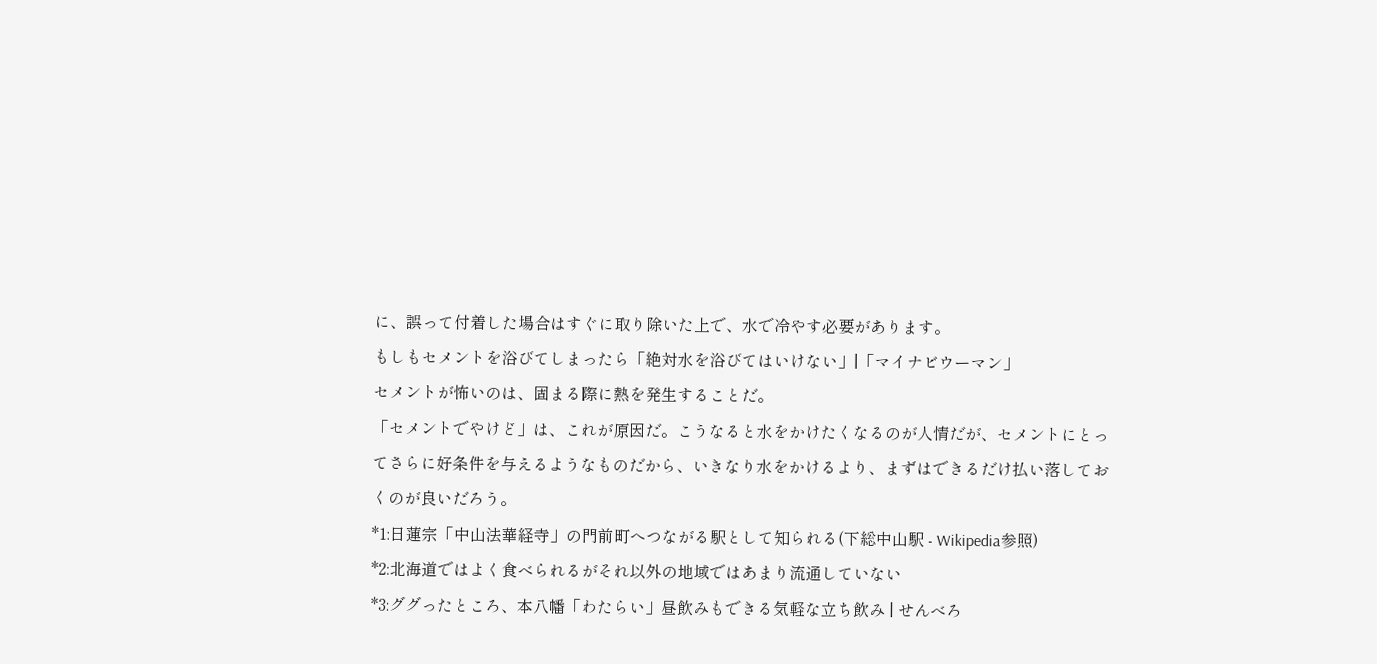に、誤って付着した場合はすぐに取り除いた上で、水で冷やす必要があります。
もしもセメントを浴びてしまったら「絶対水を浴びてはいけない」|「マイナビウーマン」
セメントが怖いのは、固まる際に熱を発生することだ。
「セメントでやけど」は、これが原因だ。こうなると水をかけたくなるのが人情だが、セメントにとってさらに好条件を与えるようなものだから、いきなり水をかけるより、まずはできるだけ払い落しておくのが良いだろう。
*1:日蓮宗「中山法華経寺」の門前町へつながる駅として知られる(下総中山駅 - Wikipedia参照)
*2:北海道ではよく食べられるがそれ以外の地域ではあまり流通していない
*3:ググったところ、本八幡「わたらい」昼飲みもできる気軽な立ち飲み | せんべろ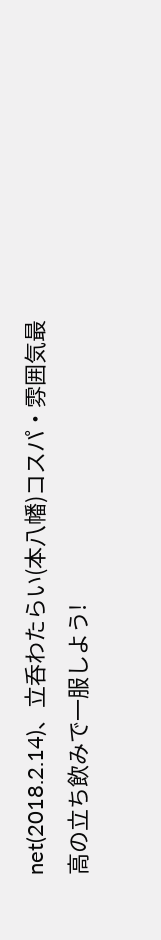net(2018.2.14)、立呑わたらい(本八幡)コスパ・雰囲気最高の立ち飲みで一服しよう!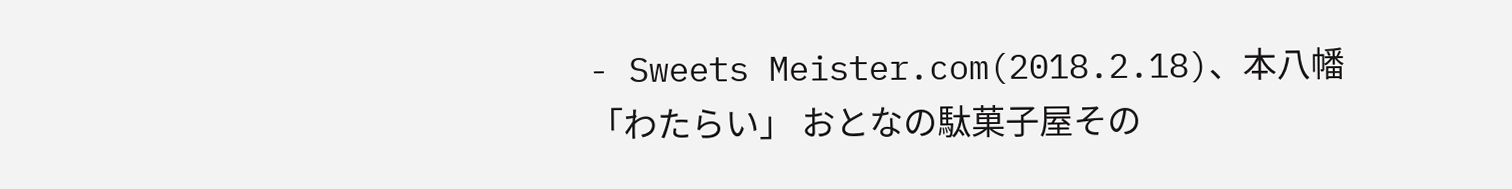- Sweets Meister.com(2018.2.18)、本八幡「わたらい」 おとなの駄菓子屋その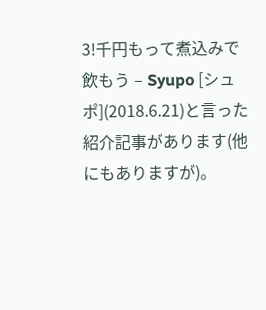3!千円もって煮込みで飲もう – Syupo [シュポ](2018.6.21)と言った紹介記事があります(他にもありますが)。